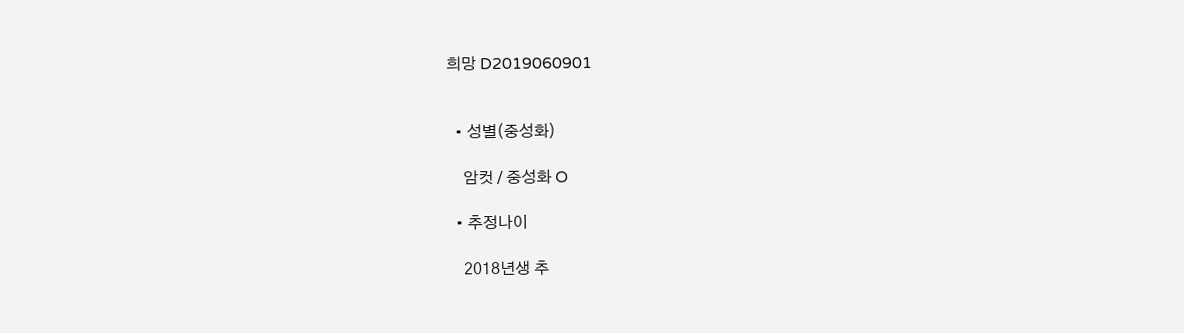희망 D2019060901


  • 성별(중성화)

    암컷 / 중성화 O

  • 추정나이

    2018년생 추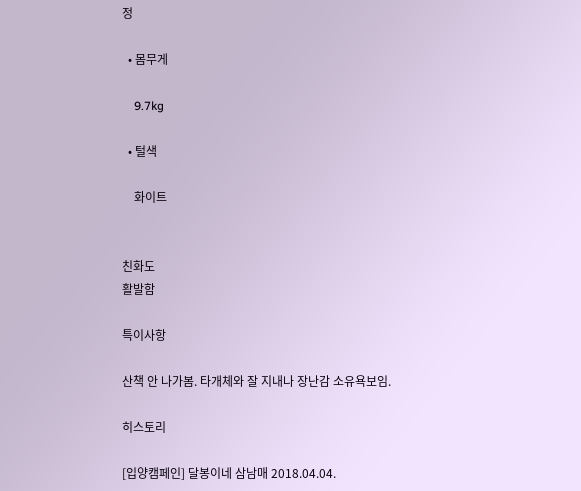정

  • 몸무게

    9.7kg

  • 털색

    화이트


친화도
활발함

특이사항

산책 안 나가봄. 타개체와 잘 지내나 장난감 소유욕보임.

히스토리

[입양캠페인] 달봉이네 삼남매 2018.04.04.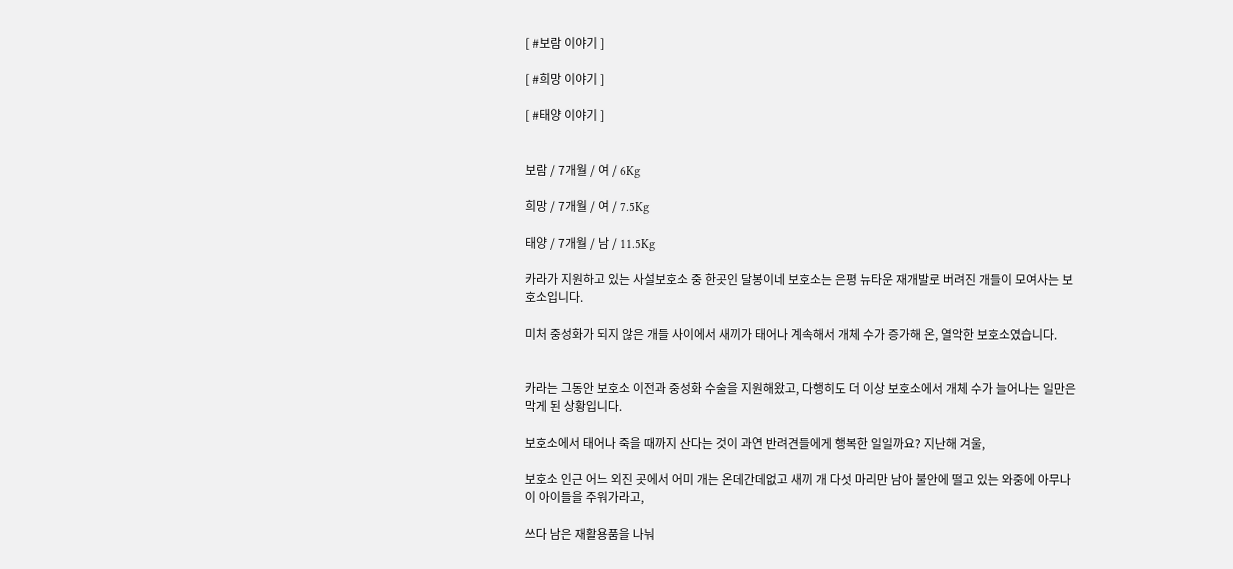[ #보람 이야기 ]

[ #희망 이야기 ]

[ #태양 이야기 ]


보람 / 7개월 / 여 / 6Kg

희망 / 7개월 / 여 / 7.5Kg

태양 / 7개월 / 남 / 11.5Kg

카라가 지원하고 있는 사설보호소 중 한곳인 달봉이네 보호소는 은평 뉴타운 재개발로 버려진 개들이 모여사는 보호소입니다.

미처 중성화가 되지 않은 개들 사이에서 새끼가 태어나 계속해서 개체 수가 증가해 온, 열악한 보호소였습니다.


카라는 그동안 보호소 이전과 중성화 수술을 지원해왔고, 다행히도 더 이상 보호소에서 개체 수가 늘어나는 일만은 막게 된 상황입니다.

보호소에서 태어나 죽을 때까지 산다는 것이 과연 반려견들에게 행복한 일일까요? 지난해 겨울,

보호소 인근 어느 외진 곳에서 어미 개는 온데간데없고 새끼 개 다섯 마리만 남아 불안에 떨고 있는 와중에 아무나 이 아이들을 주워가라고,

쓰다 남은 재활용품을 나눠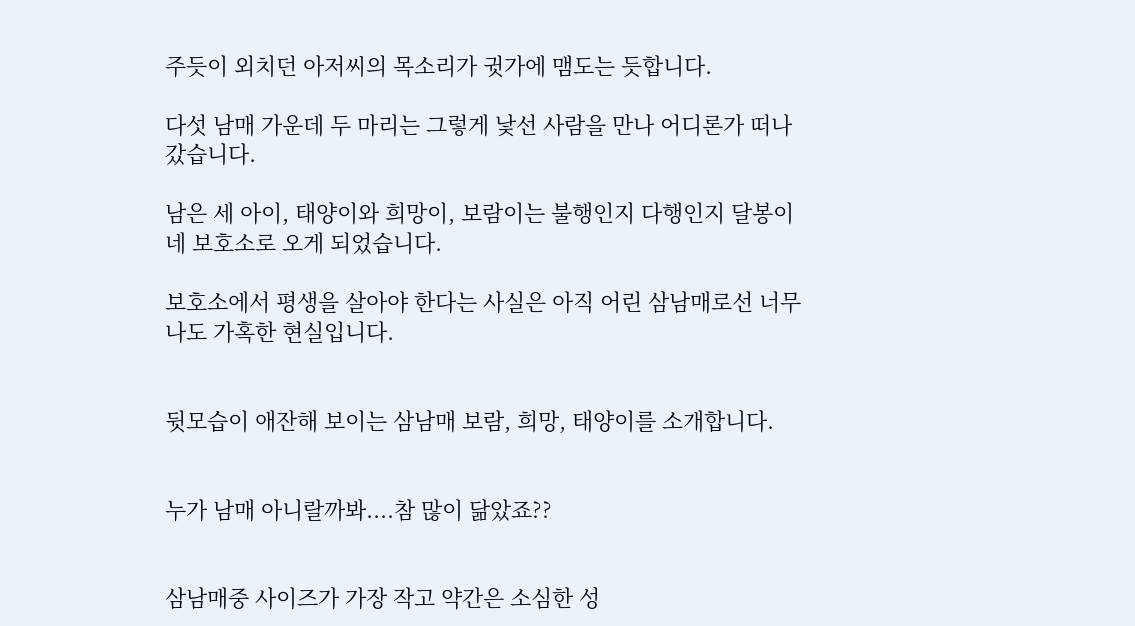주듯이 외치던 아저씨의 목소리가 귓가에 맴도는 듯합니다.

다섯 남매 가운데 두 마리는 그렇게 낯선 사람을 만나 어디론가 떠나갔습니다.

남은 세 아이, 태양이와 희망이, 보람이는 불행인지 다행인지 달봉이네 보호소로 오게 되었습니다.

보호소에서 평생을 살아야 한다는 사실은 아직 어린 삼남매로선 너무나도 가혹한 현실입니다.


뒷모습이 애잔해 보이는 삼남매 보람, 희망, 태양이를 소개합니다.


누가 남매 아니랄까봐....참 많이 닮았죠??


삼남매중 사이즈가 가장 작고 약간은 소심한 성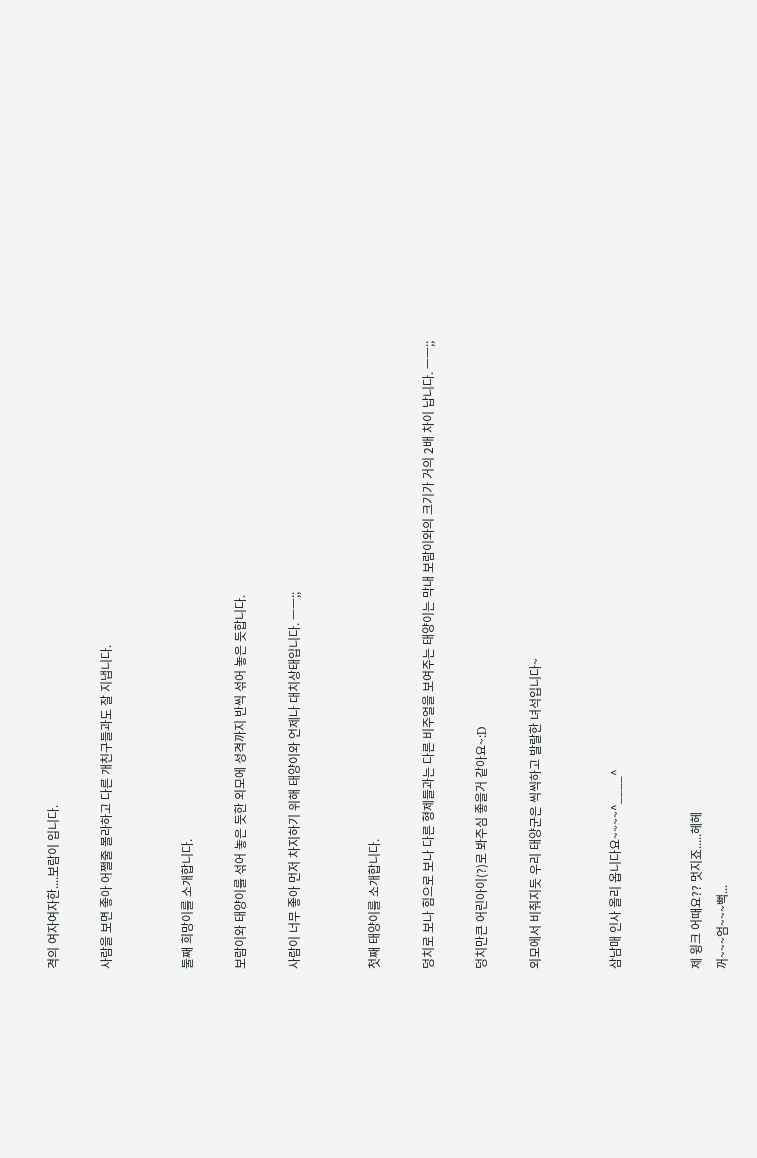격의 여자여자한....보람이 입니다.

사람을 보면 좋아 어쩔줄 몰라하고 다른 개친구들과도 잘 지냅니다.


둘째 희망이를 소개합니다.

보람이와 태양이를 섞어 놓은 듯한 외모에 성격까지 반씩 섞어 놓은 듯합니다.

사람이 너무 좋아 먼저 차지하기 위해 태양이와 언제나 대치상태입니다. ㅡㅡ;;


첫째 태양이를 소개합니다.

덩치로 보나 힘으로 보나 다른 형제들과는 다른 비주얼을 보여주는 태양이는 막내 보람이와의 크기가 거의 2배 차이 납니다. ㅡㅡ;;

덩치만큰 어린아이(?)로 봐주심 좋을거 같아요~:D

외모에서 비춰지듯 우리 태양군은 씩씩하고 발랄한 녀석입니다~


삼남매 인사 올리 옵니다요~~~~^____^


제 윙크 어때요?? 멋지죠.....헤헤
꺼~~~엄~~~뻑...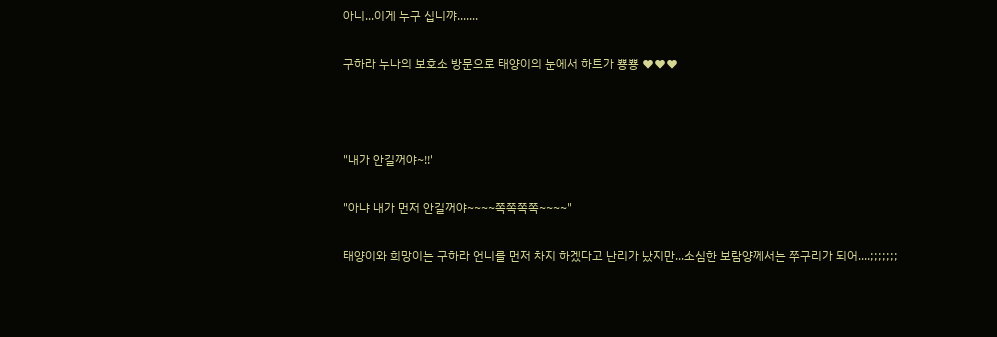아니...이게 누구 십니꺄.......

구하라 누나의 보호소 방문으로 태양이의 눈에서 하트가 뿅뿅 ♥♥♥



"내가 안길꺼야~!!'

"아냐 내가 먼저 안길꺼야~~~~쪽쪽쪽쪽~~~~"

태양이와 희망이는 구하라 언니를 먼저 차지 하겠다고 난리가 났지만...소심한 보람양께서는 쭈구리가 되어....;;;;;;;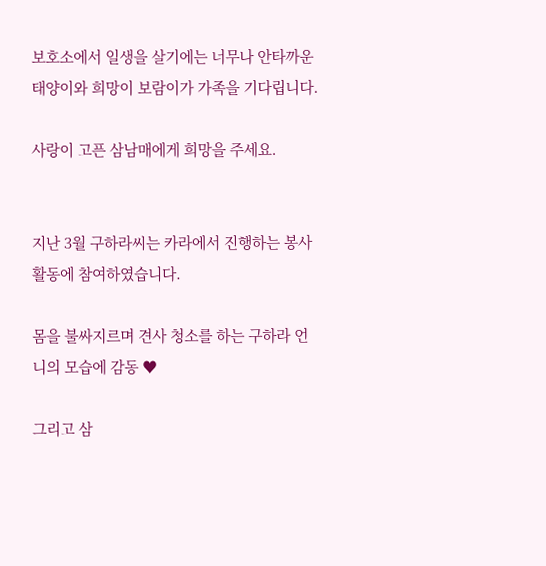보호소에서 일생을 살기에는 너무나 안타까운 태양이와 희망이 보람이가 가족을 기다립니다.

사랑이 고픈 삼남매에게 희망을 주세요.


지난 3월 구하라씨는 카라에서 진행하는 봉사활동에 참여하였습니다.

몸을 불싸지르며 견사 청소를 하는 구하라 언니의 모습에 감동 ♥

그리고 삼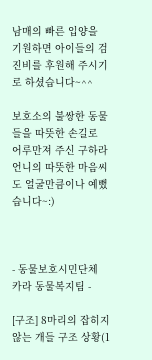남매의 빠른 입양을 기원하면 아이들의 검진비를 후원해 주시기로 하셨습니다~^^

보호소의 불쌍한 동물들을 따뜻한 손길로 어루만져 주신 구하라 언니의 따뜻한 마음씨도 얼굴만큼이나 예뻤습니다~:)



- 동물보호시민단체 카라 동물복지팀 -

[구조] 8마리의 잡히지 않는 개들 구조 상황(1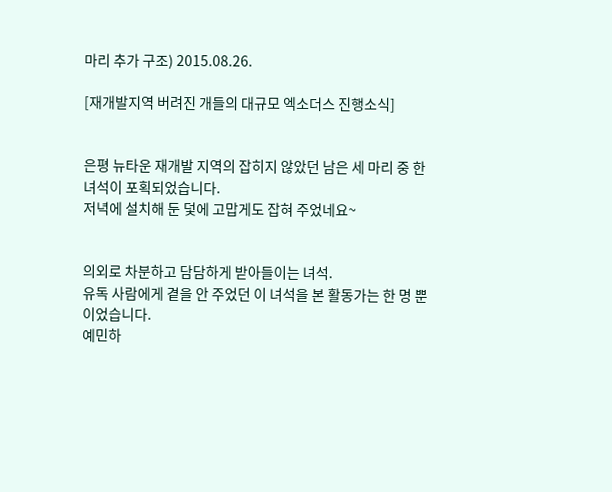마리 추가 구조) 2015.08.26.

[재개발지역 버려진 개들의 대규모 엑소더스 진행소식]


은평 뉴타운 재개발 지역의 잡히지 않았던 남은 세 마리 중 한 녀석이 포획되었습니다.
저녁에 설치해 둔 덫에 고맙게도 잡혀 주었네요~


의외로 차분하고 담담하게 받아들이는 녀석.
유독 사람에게 곁을 안 주었던 이 녀석을 본 활동가는 한 명 뿐이었습니다.
예민하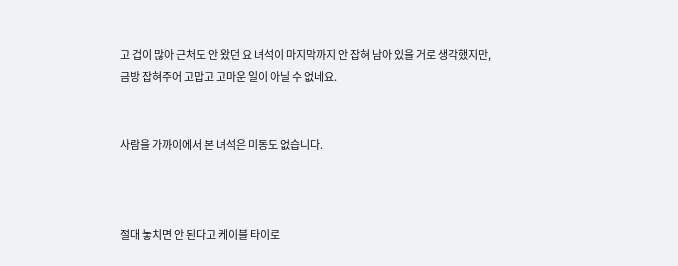고 겁이 많아 근처도 안 왔던 요 녀석이 마지막까지 안 잡혀 남아 있을 거로 생각했지만,
금방 잡혀주어 고맙고 고마운 일이 아닐 수 없네요.


사람을 가까이에서 본 녀석은 미동도 없습니다.



절대 놓치면 안 된다고 케이블 타이로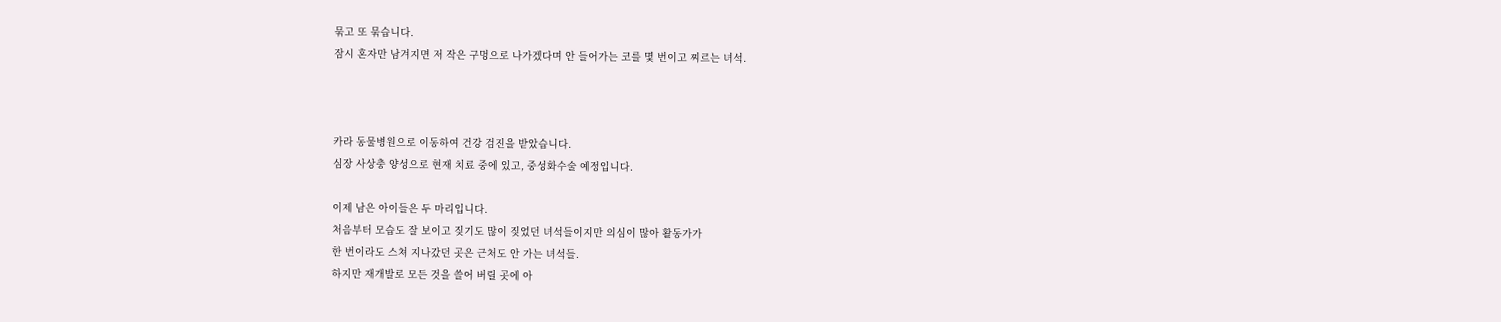묶고 또 묶습니다.
잠시 혼자만 남겨지면 저 작은 구멍으로 나가겠다며 안 들어가는 코를 몇 번이고 찌르는 녀석.



카라 동물병원으로 이동하여 건강 검진을 받았습니다.
심장 사상충 양성으로 현재 치료 중에 있고, 중성화수술 예정입니다.

이제 남은 아이들은 두 마리입니다.
처음부터 모습도 잘 보이고 짖기도 많이 짖었던 녀석들이지만 의심이 많아 활동가가
한 번이라도 스쳐 지나갔던 곳은 근처도 안 가는 녀석들.
하지만 재개발로 모든 것을 쓸어 버릴 곳에 아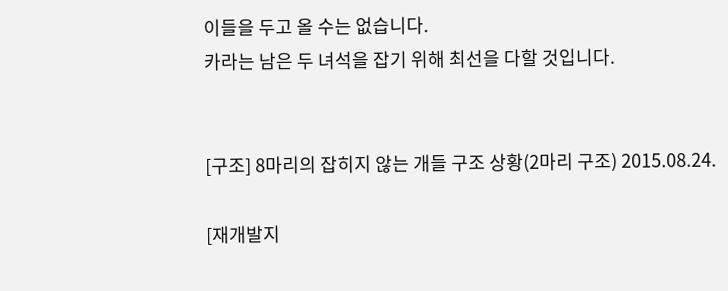이들을 두고 올 수는 없습니다.
카라는 남은 두 녀석을 잡기 위해 최선을 다할 것입니다.


[구조] 8마리의 잡히지 않는 개들 구조 상황(2마리 구조) 2015.08.24.

[재개발지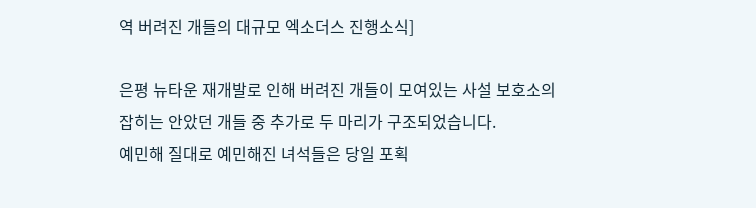역 버려진 개들의 대규모 엑소더스 진행소식]

은평 뉴타운 재개발로 인해 버려진 개들이 모여있는 사설 보호소의
잡히는 안았던 개들 중 추가로 두 마리가 구조되었습니다.
예민해 질대로 예민해진 녀석들은 당일 포획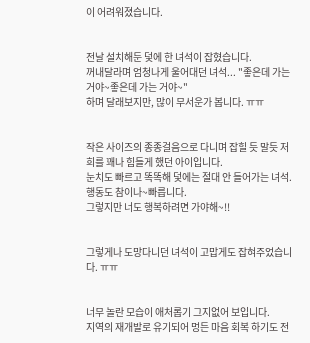이 어려워졌습니다.


전날 설치해둔 덫에 한 녀석이 잡혔습니다.
꺼내달라며 엄청나게 울어대던 녀석... "좋은데 가는 거야~좋은데 가는 거야~"
하며 달래보지만, 많이 무서운가 봅니다. ㅠㅠ


작은 사이즈의 종종걸음으로 다니며 잡힐 듯 말듯 저희를 꽤나 힘들게 했던 아이입니다.
눈치도 빠르고 똑똑해 덫에는 절대 안 들어가는 녀석. 행동도 참이나~빠릅니다.
그렇지만 너도 행복하려면 가야해~!!


그렇게나 도망다니던 녀석이 고맙게도 잡혀주었습니다. ㅠㅠ


너무 놀란 모습이 애처롭기 그지없어 보입니다.
지역의 재개발로 유기되어 멍든 마음 회복 하기도 전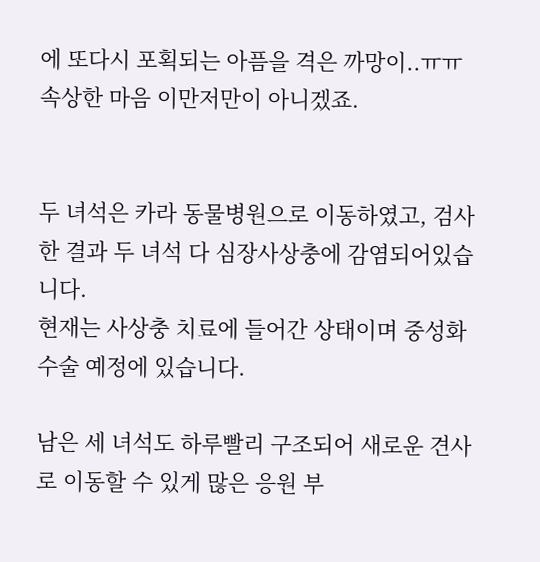에 또다시 포획되는 아픔을 격은 까망이..ㅠㅠ
속상한 마음 이만저만이 아니겠죠.


두 녀석은 카라 동물병원으로 이동하였고, 검사한 결과 두 녀석 다 심장사상충에 감염되어있습니다.
현재는 사상충 치료에 들어간 상태이며 중성화 수술 예정에 있습니다.

남은 세 녀석도 하루빨리 구조되어 새로운 견사로 이동할 수 있게 많은 응원 부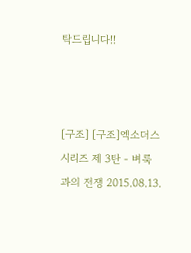탁드립니다!!



[구조] [구조]엑소더스 시리즈 제 3탄 - 벼룩과의 전쟁 2015.08.13.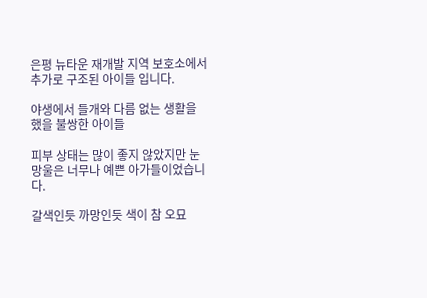은평 뉴타운 재개발 지역 보호소에서 추가로 구조된 아이들 입니다.

야생에서 들개와 다름 없는 생활을 했을 불쌍한 아이들

피부 상태는 많이 좋지 않았지만 눈망울은 너무나 예쁜 아가들이었습니다.

갈색인듯 까망인듯 색이 참 오묘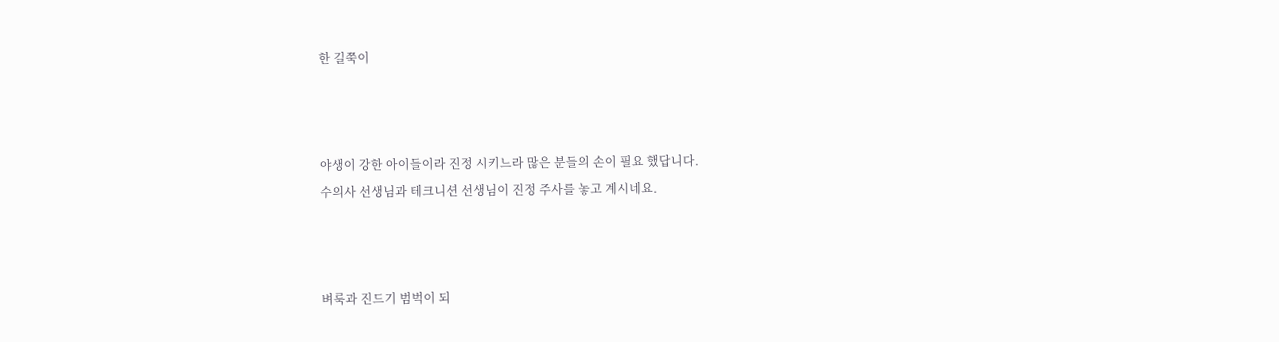한 길쭉이



야생이 강한 아이들이라 진정 시키느라 많은 분들의 손이 필요 했답니다.
수의사 선생님과 테크니션 선생님이 진정 주사를 놓고 계시네요.



벼룩과 진드기 범벅이 되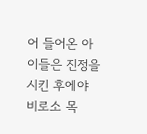어 들어온 아이들은 진정을 시킨 후에야 비로소 목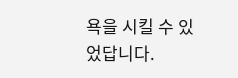욕을 시킬 수 있었답니다.